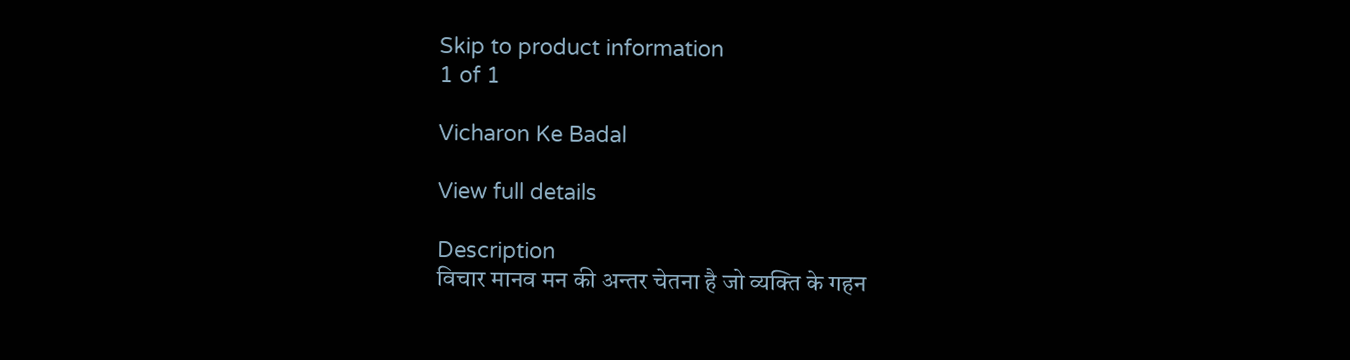Skip to product information
1 of 1

Vicharon Ke Badal

View full details

Description
विचार मानव मन की अन्तर चेतना है जो व्यक्ति के गहन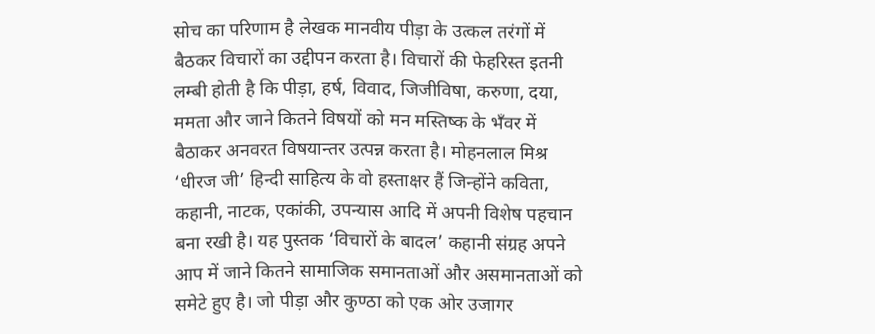सोच का परिणाम है लेखक मानवीय पीड़ा के उत्कल तरंगों में बैठकर विचारों का उद्दीपन करता है। विचारों की फेहरिस्त इतनी लम्बी होती है कि पीड़ा, हर्ष, विवाद, जिजीविषा, करुणा, दया, ममता और जाने कितने विषयों को मन मस्तिष्क के भँवर में बैठाकर अनवरत विषयान्तर उत्पन्न करता है। मोहनलाल मिश्र ‘धीरज जी’ हिन्दी साहित्य के वो हस्ताक्षर हैं जिन्होंने कविता, कहानी, नाटक, एकांकी, उपन्यास आदि में अपनी विशेष पहचान बना रखी है। यह पुस्तक ‘विचारों के बादल’ कहानी संग्रह अपने आप में जाने कितने सामाजिक समानताओं और असमानताओं को समेटे हुए है। जो पीड़ा और कुण्ठा को एक ओर उजागर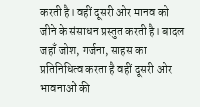करती है। वहीं दूसरी ओर मानव को जीने के संसाधन प्रस्तुत करती है। बादल जहाँ जोश, गर्जना, साहस का प्रतिनिधित्व करता है वहीं दूसरी ओर भावनाओं की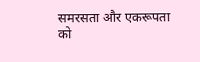समरसता और एकरूपता को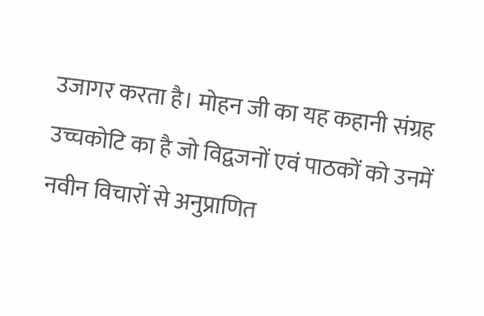उजागर करता है। मोहन जी का यह कहानी संग्रह उच्चकोटि का है जो विद्वजनों एवं पाठकों को उनमें नवीन विचारों से अनुप्राणित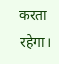करता रहेगा।